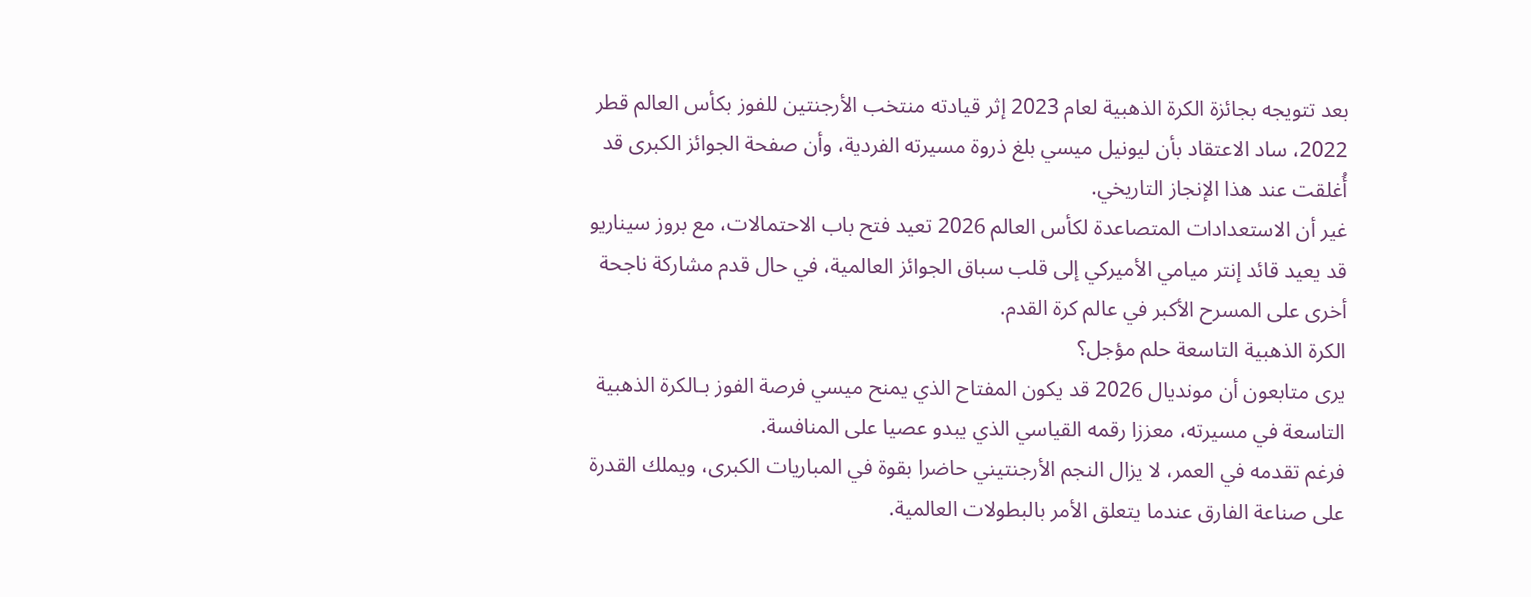بعد تتويجه بجائزة الكرة الذهبية لعام 2023 إثر قيادته منتخب الأرجنتين للفوز بكأس العالم قطر 2022، ساد الاعتقاد بأن ليونيل ميسي بلغ ذروة مسيرته الفردية، وأن صفحة الجوائز الكبرى قد أُغلقت عند هذا الإنجاز التاريخي.
غير أن الاستعدادات المتصاعدة لكأس العالم 2026 تعيد فتح باب الاحتمالات، مع بروز سيناريو قد يعيد قائد إنتر ميامي الأميركي إلى قلب سباق الجوائز العالمية، في حال قدم مشاركة ناجحة أخرى على المسرح الأكبر في عالم كرة القدم.
الكرة الذهبية التاسعة حلم مؤجل؟
يرى متابعون أن مونديال 2026 قد يكون المفتاح الذي يمنح ميسي فرصة الفوز بـالكرة الذهبية التاسعة في مسيرته، معززا رقمه القياسي الذي يبدو عصيا على المنافسة.
فرغم تقدمه في العمر، لا يزال النجم الأرجنتيني حاضرا بقوة في المباريات الكبرى، ويملك القدرة على صناعة الفارق عندما يتعلق الأمر بالبطولات العالمية.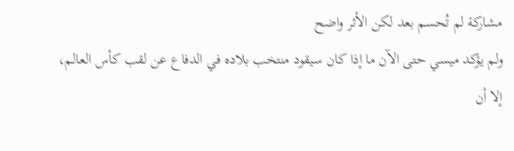مشاركة لم تُحسم بعد لكن الأثر واضح
ولم يؤكد ميسي حتى الآن ما إذا كان سيقود منتخب بلاده في الدفاع عن لقب كأس العالم، إلا أن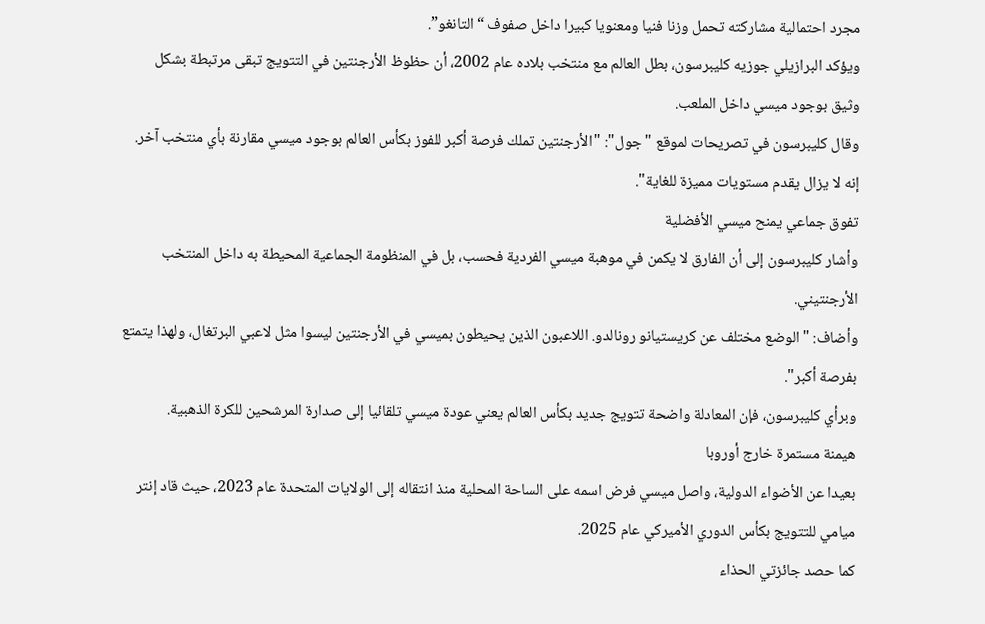مجرد احتمالية مشاركته تحمل وزنا فنيا ومعنويا كبيرا داخل صفوف “التانغو”.
ويؤكد البرازيلي جوزيه كليبرسون، بطل العالم مع منتخب بلاده عام 2002، أن حظوظ الأرجنتين في التتويج تبقى مرتبطة بشكل وثيق بوجود ميسي داخل الملعب.
وقال كليبرسون في تصريحات لموقع "جول": "الأرجنتين تملك فرصة أكبر للفوز بكأس العالم بوجود ميسي مقارنة بأي منتخب آخر. إنه لا يزال يقدم مستويات مميزة للغاية".
تفوق جماعي يمنح ميسي الأفضلية
وأشار كليبرسون إلى أن الفارق لا يكمن في موهبة ميسي الفردية فحسب، بل في المنظومة الجماعية المحيطة به داخل المنتخب الأرجنتيني.
وأضاف: "الوضع مختلف عن كريستيانو رونالدو. اللاعبون الذين يحيطون بميسي في الأرجنتين ليسوا مثل لاعبي البرتغال، ولهذا يتمتع بفرصة أكبر".
وبرأي كليبرسون، فإن المعادلة واضحة تتويج جديد بكأس العالم يعني عودة ميسي تلقائيا إلى صدارة المرشحين للكرة الذهبية.
هيمنة مستمرة خارج أوروبا
بعيدا عن الأضواء الدولية، واصل ميسي فرض اسمه على الساحة المحلية منذ انتقاله إلى الولايات المتحدة عام 2023، حيث قاد إنتر ميامي للتتويج بكأس الدوري الأميركي عام 2025.
كما حصد جائزتي الحذاء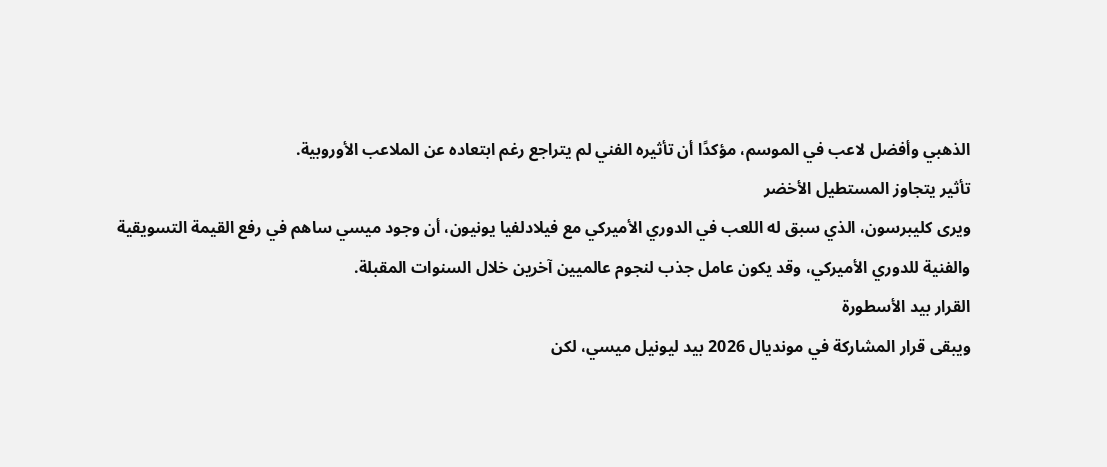الذهبي وأفضل لاعب في الموسم، مؤكدًا أن تأثيره الفني لم يتراجع رغم ابتعاده عن الملاعب الأوروبية.
تأثير يتجاوز المستطيل الأخضر
ويرى كليبرسون، الذي سبق له اللعب في الدوري الأميركي مع فيلادلفيا يونيون، أن وجود ميسي ساهم في رفع القيمة التسويقية والفنية للدوري الأميركي، وقد يكون عامل جذب لنجوم عالميين آخرين خلال السنوات المقبلة.
القرار بيد الأسطورة
ويبقى قرار المشاركة في مونديال 2026 بيد ليونيل ميسي، لكن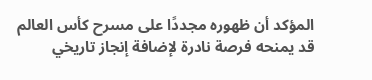المؤكد أن ظهوره مجددًا على مسرح كأس العالم قد يمنحه فرصة نادرة لإضافة إنجاز تاريخي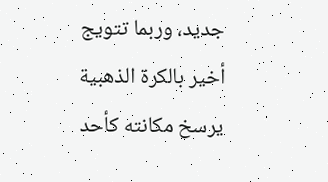جديد، وربما تتويج أخير بالكرة الذهبية يرسخ مكانته كأحد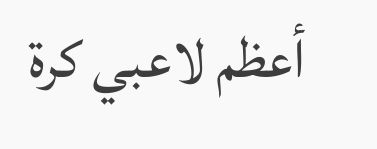أعظم لاعبي كرة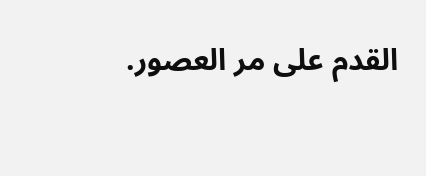القدم على مر العصور.